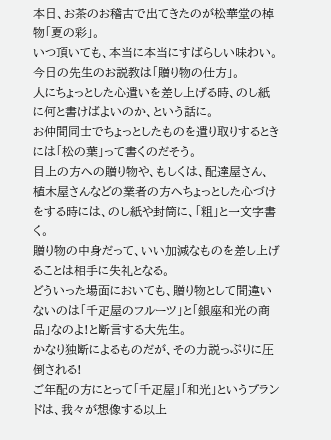本日、お茶のお稽古で出てきたのが松華堂の棹物「夏の彩」。
いつ頂いても、本当に本当にすばらしい味わい。
今日の先生のお説教は「贈り物の仕方」。
人にちょっとした心遣いを差し上げる時、のし紙に何と書けばよいのか、という話に。
お仲間同士でちょっとしたものを遣り取りするときには「松の葉」って書くのだそう。
目上の方への贈り物や、もしくは、配達屋さん、植木屋さんなどの業者の方へちょっとした心づけをする時には、のし紙や封筒に、「粗」と一文字書く。
贈り物の中身だって、いい加減なものを差し上げることは相手に失礼となる。
どういった場面においても、贈り物として間違いないのは「千疋屋のフルーツ」と「銀座和光の商品」なのよ!と断言する大先生。
かなり独断によるものだが、その力説っぷりに圧倒される!
ご年配の方にとって「千疋屋」「和光」というブランドは、我々が想像する以上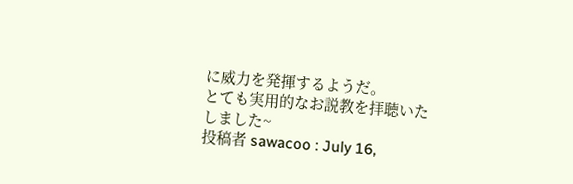に威力を発揮するようだ。
とても実用的なお説教を拝聴いたしました~
投稿者 sawacoo : July 16,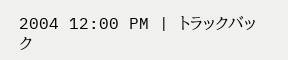2004 12:00 PM | トラックバック